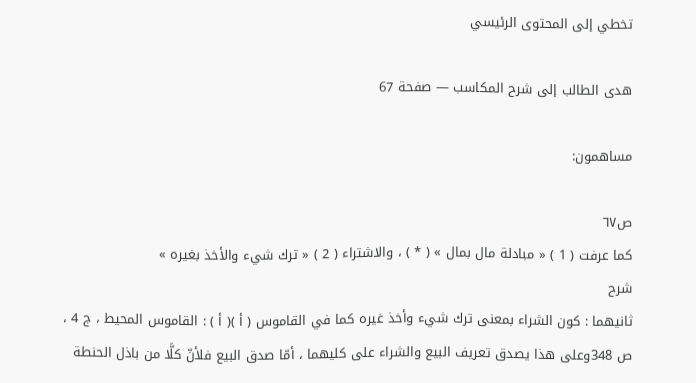تخطي إلى المحتوى الرئيسي

هدى الطالب إلى شرح المكاسب — صفحة 67

مساهمون:

ص٦٧
كما عرفت ( 1 ) « مبادلة مال بمال » ( * ) ، والاشتراء ( 2 ) « ترك شيء والأخذ بغيره »
شرح
ثانيهما : كون الشراء بمعنى ترك شيء وأخذ غيره كما في القاموس ( أ )( أ ) : القاموس المحيط ، ج 4 ، ص 348وعلى هذا يصدق تعريف البيع والشراء على كليهما ، أمّا صدق البيع فلأنّ كلَّا من باذل الحنطة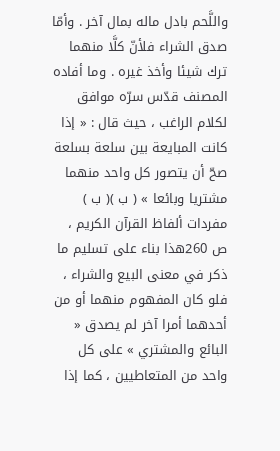واللَّحم بادل ماله بمال آخر . وأمّا صدق الشراء فلأنّ كلَّا منهما ترك شيئا وأخذ غيره . وما أفاده المصنف قدّس سرّه موافق لكلام الراغب ، حيث قال : « إذا كانت المبايعة بين سلعة بسلعة صحّ أن يتصور كل واحد منهما مشتريا وبائعا » ( ب )( ب ) مفردات ألفاظ القرآن الكريم ، ص 260هذا بناء على تسليم ما ذكر في معنى البيع والشراء ، فلو كان المفهوم منهما أو من أحدهما أمرا آخر لم يصدق « البائع والمشتري » على كل واحد من المتعاطيين ، كما إذا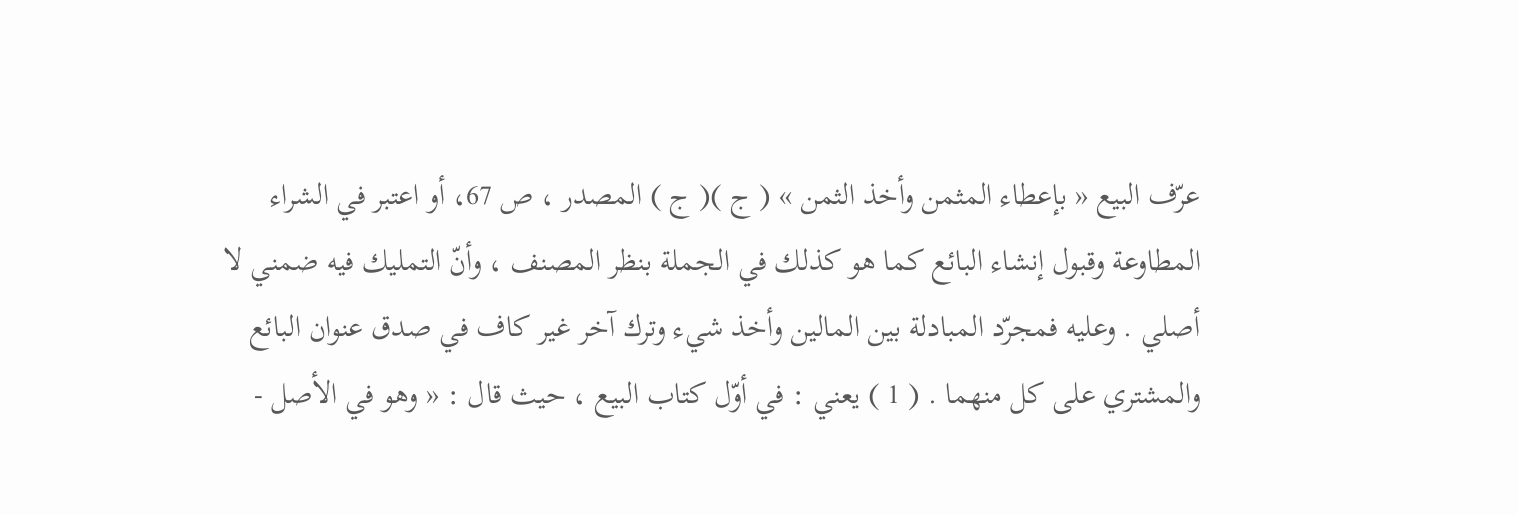عرّف البيع « بإعطاء المثمن وأخذ الثمن » ( ج )( ج ) المصدر ، ص 67، أو اعتبر في الشراء المطاوعة وقبول إنشاء البائع كما هو كذلك في الجملة بنظر المصنف ، وأنّ التمليك فيه ضمني لا أصلي . وعليه فمجرّد المبادلة بين المالين وأخذ شيء وترك آخر غير كاف في صدق عنوان البائع والمشتري على كل منهما . ( 1 ) يعني : في أوّل كتاب البيع ، حيث قال : « وهو في الأصل -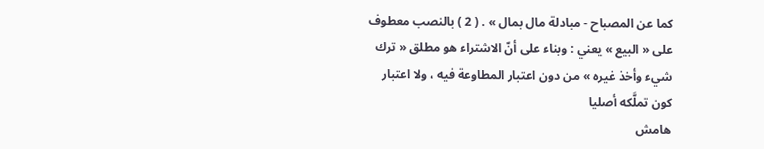كما عن المصباح - مبادلة مال بمال » . ( 2 ) بالنصب معطوف على « البيع » يعني : وبناء على أنّ الاشتراء هو مطلق « ترك شيء وأخذ غيره » من دون اعتبار المطاوعة فيه ، ولا اعتبار كون تملَّكه أصليا
هامش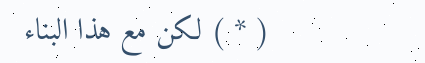( * ) لكن مع هذا البناء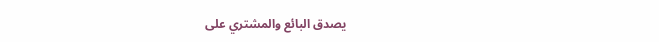يصدق البائع والمشتري على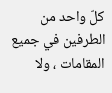كلّ واحد من الطرفين في جميع المقامات ، ولا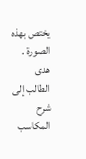يختص بهذه الصورة .
هدى الطالب إلى شرح المكاسب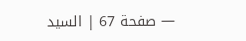— صفحة 67 | السيد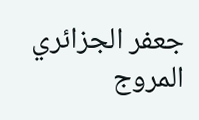جعفر الجزائري المروج